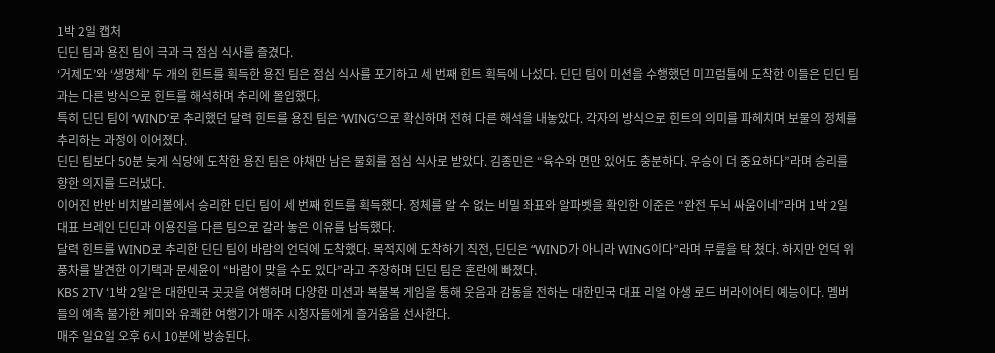1박 2일 캡처
딘딘 팀과 용진 팀이 극과 극 점심 식사를 즐겼다.
‘거제도’와 ‘생명체’ 두 개의 힌트를 획득한 용진 팀은 점심 식사를 포기하고 세 번째 힌트 획득에 나섰다. 딘딘 팀이 미션을 수행했던 미끄럼틀에 도착한 이들은 딘딘 팀과는 다른 방식으로 힌트를 해석하며 추리에 몰입했다.
특히 딘딘 팀이 ‘WIND’로 추리했던 달력 힌트를 용진 팀은 ‘WING’으로 확신하며 전혀 다른 해석을 내놓았다. 각자의 방식으로 힌트의 의미를 파헤치며 보물의 정체를 추리하는 과정이 이어졌다.
딘딘 팀보다 50분 늦게 식당에 도착한 용진 팀은 야채만 남은 물회를 점심 식사로 받았다. 김종민은 “육수와 면만 있어도 충분하다. 우승이 더 중요하다”라며 승리를 향한 의지를 드러냈다.
이어진 반반 비치발리볼에서 승리한 딘딘 팀이 세 번째 힌트를 획득했다. 정체를 알 수 없는 비밀 좌표와 알파벳을 확인한 이준은 “완전 두뇌 싸움이네”라며 1박 2일 대표 브레인 딘딘과 이용진을 다른 팀으로 갈라 놓은 이유를 납득했다.
달력 힌트를 WIND로 추리한 딘딘 팀이 바람의 언덕에 도착했다. 목적지에 도착하기 직전, 딘딘은 “WIND가 아니라 WING이다”라며 무릎을 탁 쳤다. 하지만 언덕 위 풍차를 발견한 이기택과 문세윤이 “바람이 맞을 수도 있다”라고 주장하며 딘딘 팀은 혼란에 빠졌다.
KBS 2TV ‘1박 2일’은 대한민국 곳곳을 여행하며 다양한 미션과 복불복 게임을 통해 웃음과 감동을 전하는 대한민국 대표 리얼 야생 로드 버라이어티 예능이다. 멤버들의 예측 불가한 케미와 유쾌한 여행기가 매주 시청자들에게 즐거움을 선사한다.
매주 일요일 오후 6시 10분에 방송된다.